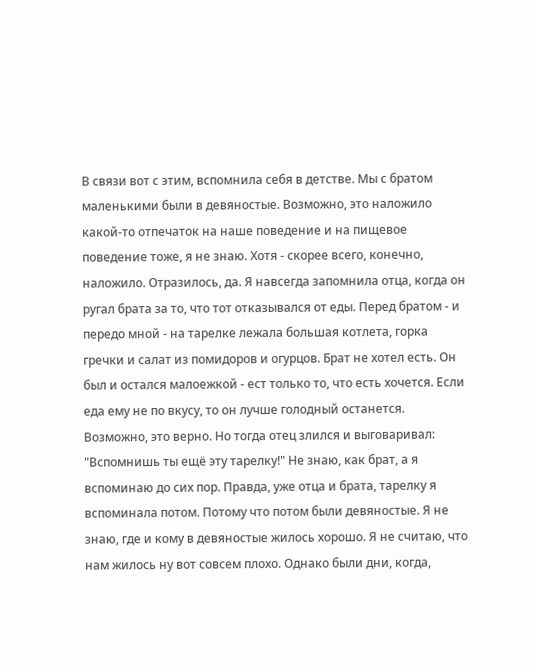В связи вот с этим, вспомнила себя в детстве. Мы с братом маленькими были в девяностые. Возможно, это наложило какой-то отпечаток на наше поведение и на пищевое поведение тоже, я не знаю. Хотя - скорее всего, конечно, наложило. Отразилось, да. Я навсегда запомнила отца, когда он ругал брата за то, что тот отказывался от еды. Перед братом - и передо мной - на тарелке лежала большая котлета, горка гречки и салат из помидоров и огурцов. Брат не хотел есть. Он был и остался малоежкой - ест только то, что есть хочется. Если еда ему не по вкусу, то он лучше голодный останется. Возможно, это верно. Но тогда отец злился и выговаривал: "Вспомнишь ты ещё эту тарелку!" Не знаю, как брат, а я вспоминаю до сих пор. Правда, уже отца и брата, тарелку я вспоминала потом. Потому что потом были девяностые. Я не знаю, где и кому в девяностые жилось хорошо. Я не считаю, что нам жилось ну вот совсем плохо. Однако были дни, когда,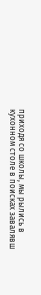приходя со школы, мы рылись в кухонном столе в поисках завалявш